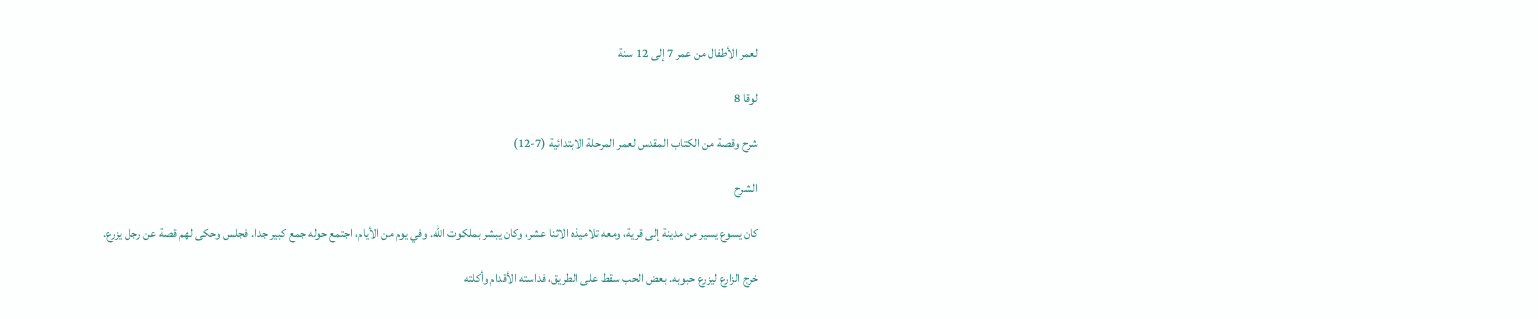لعمر الأطفال من عمر 7 إلى 12 سنة

لوقا 8

شرح وقصة من الكتاب المقدس لعمر المرحلة الابتدائية (7-12)

الشرح

كان يسوع يسير من مدينة إلى قرية، ومعه تلاميذه الاثنا عشر، وكان يبشر بملكوت الله. وفي يوم من الأيام، اجتمع حوله جمع كبير جدا. فجلس وحكى لهم قصة عن رجل يزرع.

خرج الزارع ليزرع حبوبه. بعض الحب سقط على الطريق، فداسته الأقدام وأكلته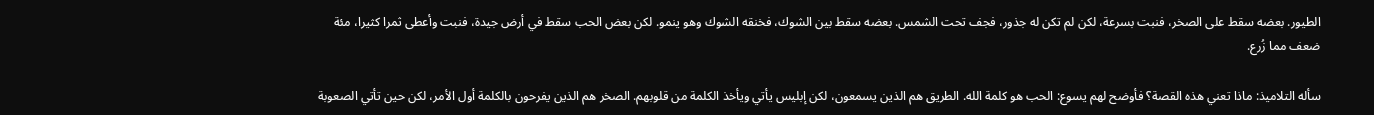الطيور. بعضه سقط على الصخر، فنبت بسرعة، لكن لم تكن له جذور، فجف تحت الشمس. بعضه سقط بين الشوك، فخنقه الشوك وهو ينمو. لكن بعض الحب سقط في أرض جيدة، فنبت وأعطى ثمرا كثيرا، مئة ضعف مما زُرع.

سأله التلاميذ: ماذا تعني هذه القصة؟ فأوضح لهم يسوع: الحب هو كلمة الله. الطريق هم الذين يسمعون، لكن إبليس يأتي ويأخذ الكلمة من قلوبهم. الصخر هم الذين يفرحون بالكلمة أول الأمر، لكن حين تأتي الصعوبة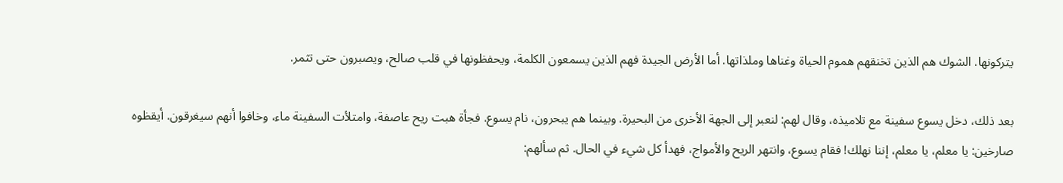يتركونها. الشوك هم الذين تخنقهم هموم الحياة وغناها وملذاتها. أما الأرض الجيدة فهم الذين يسمعون الكلمة، ويحفظونها في قلب صالح، ويصبرون حتى تثمر.

بعد ذلك، دخل يسوع سفينة مع تلاميذه، وقال لهم: لنعبر إلى الجهة الأخرى من البحيرة. وبينما هم يبحرون، نام يسوع. فجأة هبت ريح عاصفة، وامتلأت السفينة ماء، وخافوا أنهم سيغرقون. أيقظوه صارخين: يا معلم، يا معلم، إننا نهلك! فقام يسوع، وانتهر الريح والأمواج، فهدأ كل شيء في الحال. ثم سألهم: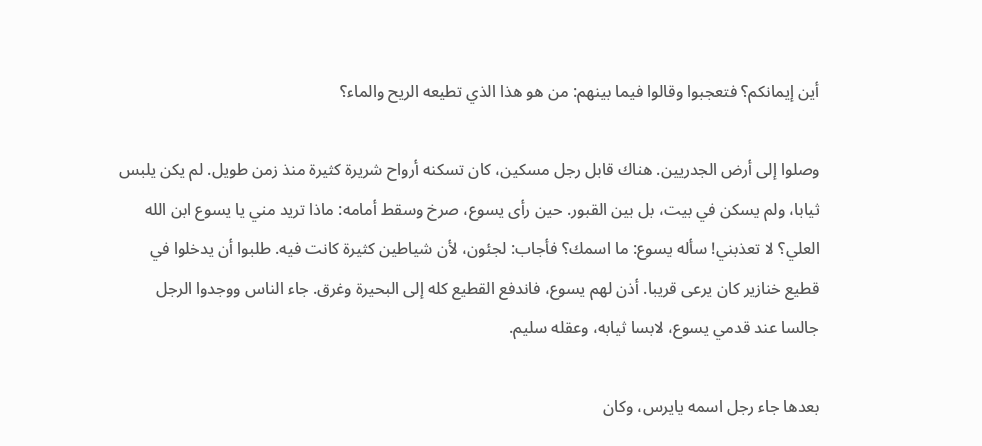أين إيمانكم؟ فتعجبوا وقالوا فيما بينهم: من هو هذا الذي تطيعه الريح والماء؟

وصلوا إلى أرض الجدريين. هناك قابل رجل مسكين، كان تسكنه أرواح شريرة كثيرة منذ زمن طويل. لم يكن يلبس ثيابا، ولم يسكن في بيت، بل بين القبور. حين رأى يسوع، صرخ وسقط أمامه: ماذا تريد مني يا يسوع ابن الله العلي؟ لا تعذبني! سأله يسوع: ما اسمك؟ فأجاب: لجئون، لأن شياطين كثيرة كانت فيه. طلبوا أن يدخلوا في قطيع خنازير كان يرعى قريبا. أذن لهم يسوع، فاندفع القطيع كله إلى البحيرة وغرق. جاء الناس ووجدوا الرجل جالسا عند قدمي يسوع، لابسا ثيابه، وعقله سليم.

بعدها جاء رجل اسمه يايرس، وكان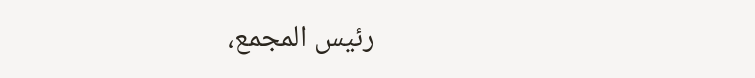رئيس المجمع،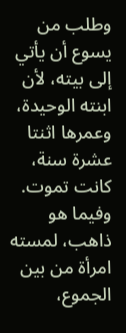وطلب من يسوع أن يأتي إلى بيته، لأن ابنته الوحيدة، وعمرها اثنتا عشرة سنة، كانت تموت. وفيما هو ذاهب، لمسته امرأة من بين الجموع،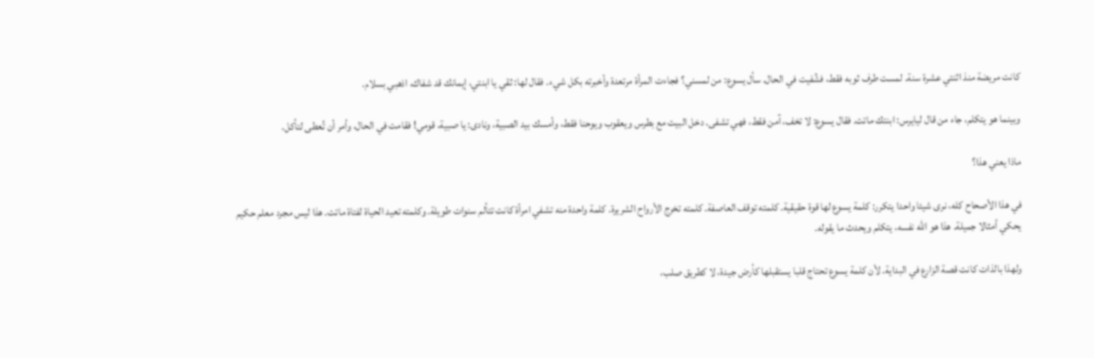كانت مريضة منذ اثنتي عشرة سنة. لمست طرف ثوبه فقط، فشُفيت في الحال. سأل يسوع: من لمسني؟ فجاءت المرأة مرتعدة وأخبرته بكل شيء. فقال لها: ثقي يا ابنتي، إيمانك قد شفاك، اذهبي بسلام.

وبينما هو يتكلم، جاء من قال ليايرس: ابنتك ماتت. فقال يسوع: لا تخف، آمن فقط، فهي تشفى. دخل البيت مع بطرس ويعقوب ويوحنا فقط، وأمسك بيد الصبية، ونادى: يا صبية، قومي! فقامت في الحال، وأمر أن تُعطى لتأكل.

ماذا يعني هذا؟

في هذا الأصحاح كله، نرى شيئا واحدا يتكرر: كلمة يسوع لها قوة حقيقية. كلمته توقف العاصفة. كلمته تخرج الأرواح الشريرة. كلمة واحدة منه تشفي امرأة كانت تتألم سنوات طويلة. وكلمته تعيد الحياة لفتاة ماتت. هذا ليس مجرد معلم حكيم يحكي أمثالا جميلة. هذا هو الله نفسه، يتكلم ويحدث ما يقوله.

ولهذا بالذات كانت قصة الزارع في البداية. لأن كلمة يسوع تحتاج قلبا يستقبلها كأرض جيدة، لا كطريق صلب،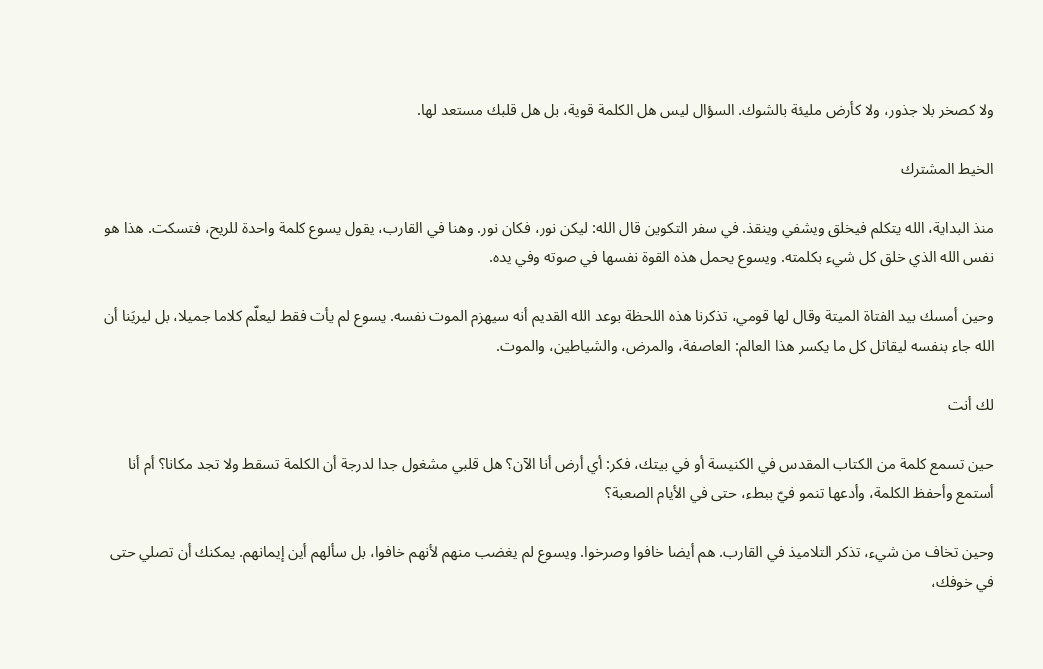ولا كصخر بلا جذور، ولا كأرض مليئة بالشوك. السؤال ليس هل الكلمة قوية، بل هل قلبك مستعد لها.

الخيط المشترك

منذ البداية، الله يتكلم فيخلق ويشفي وينقذ. في سفر التكوين قال الله: ليكن نور، فكان نور. وهنا في القارب، يقول يسوع كلمة واحدة للريح، فتسكت. هذا هو نفس الله الذي خلق كل شيء بكلمته. ويسوع يحمل هذه القوة نفسها في صوته وفي يده.

وحين أمسك بيد الفتاة الميتة وقال لها قومي، تذكرنا هذه اللحظة بوعد الله القديم أنه سيهزم الموت نفسه. يسوع لم يأت فقط ليعلّم كلاما جميلا، بل ليريَنا أن الله جاء بنفسه ليقاتل كل ما يكسر هذا العالم: العاصفة، والمرض، والشياطين، والموت.

لك أنت

حين تسمع كلمة من الكتاب المقدس في الكنيسة أو في بيتك، فكر: أي أرض أنا الآن؟ هل قلبي مشغول جدا لدرجة أن الكلمة تسقط ولا تجد مكانا؟ أم أنا أستمع وأحفظ الكلمة، وأدعها تنمو فيّ ببطء، حتى في الأيام الصعبة؟

وحين تخاف من شيء، تذكر التلاميذ في القارب. هم أيضا خافوا وصرخوا. ويسوع لم يغضب منهم لأنهم خافوا، بل سألهم أين إيمانهم. يمكنك أن تصلي حتى في خوفك،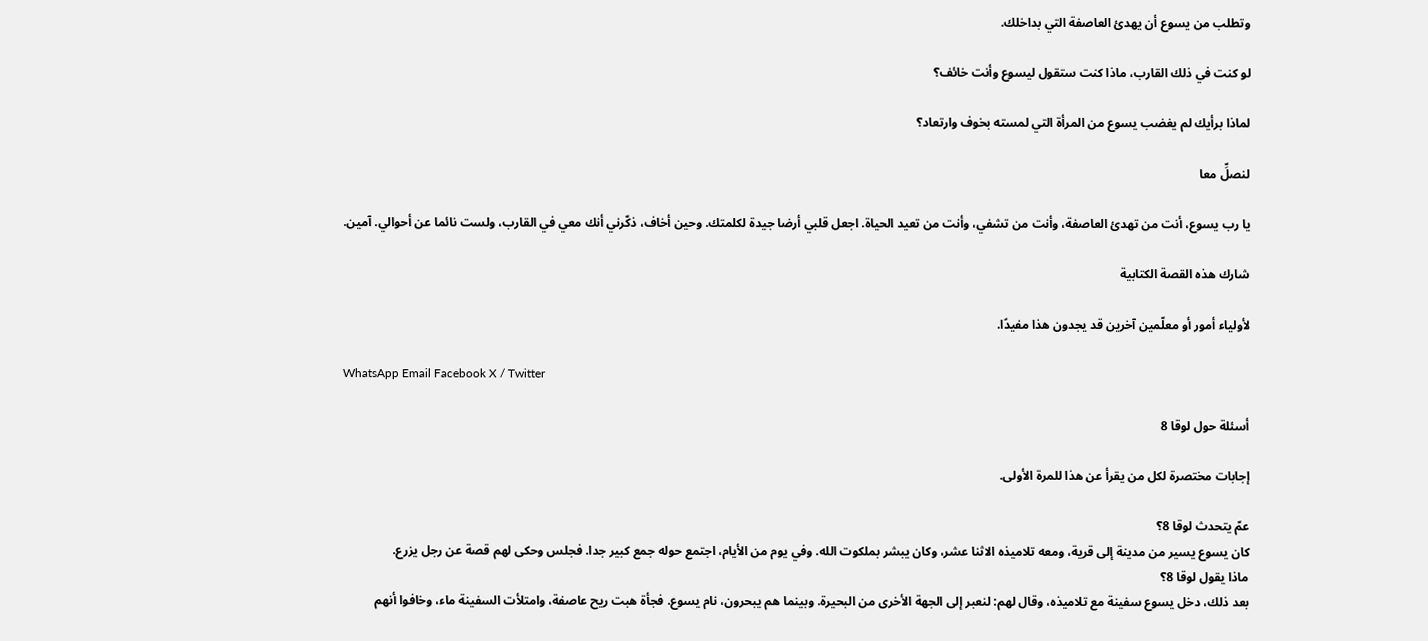وتطلب من يسوع أن يهدئ العاصفة التي بداخلك.

لو كنت في ذلك القارب، ماذا كنت ستقول ليسوع وأنت خائف؟

لماذا برأيك لم يغضب يسوع من المرأة التي لمسته بخوف وارتعاد؟

لنصلِّ معا

يا رب يسوع، أنت من تهدئ العاصفة، وأنت من تشفي، وأنت من تعيد الحياة. اجعل قلبي أرضا جيدة لكلمتك. وحين أخاف، ذكّرني أنك معي في القارب، ولست نائما عن أحوالي. آمين.

شارك هذه القصة الكتابية

لأولياء أمور أو معلّمين آخرين قد يجدون هذا مفيدًا.

WhatsApp Email Facebook X / Twitter

أسئلة حول لوقا 8

إجابات مختصرة لكل من يقرأ عن هذا للمرة الأولى.

عمّ يتحدث لوقا 8؟
كان يسوع يسير من مدينة إلى قرية، ومعه تلاميذه الاثنا عشر، وكان يبشر بملكوت الله. وفي يوم من الأيام، اجتمع حوله جمع كبير جدا. فجلس وحكى لهم قصة عن رجل يزرع.
ماذا يقول لوقا 8؟
بعد ذلك، دخل يسوع سفينة مع تلاميذه، وقال لهم: لنعبر إلى الجهة الأخرى من البحيرة. وبينما هم يبحرون، نام يسوع. فجأة هبت ريح عاصفة، وامتلأت السفينة ماء، وخافوا أنهم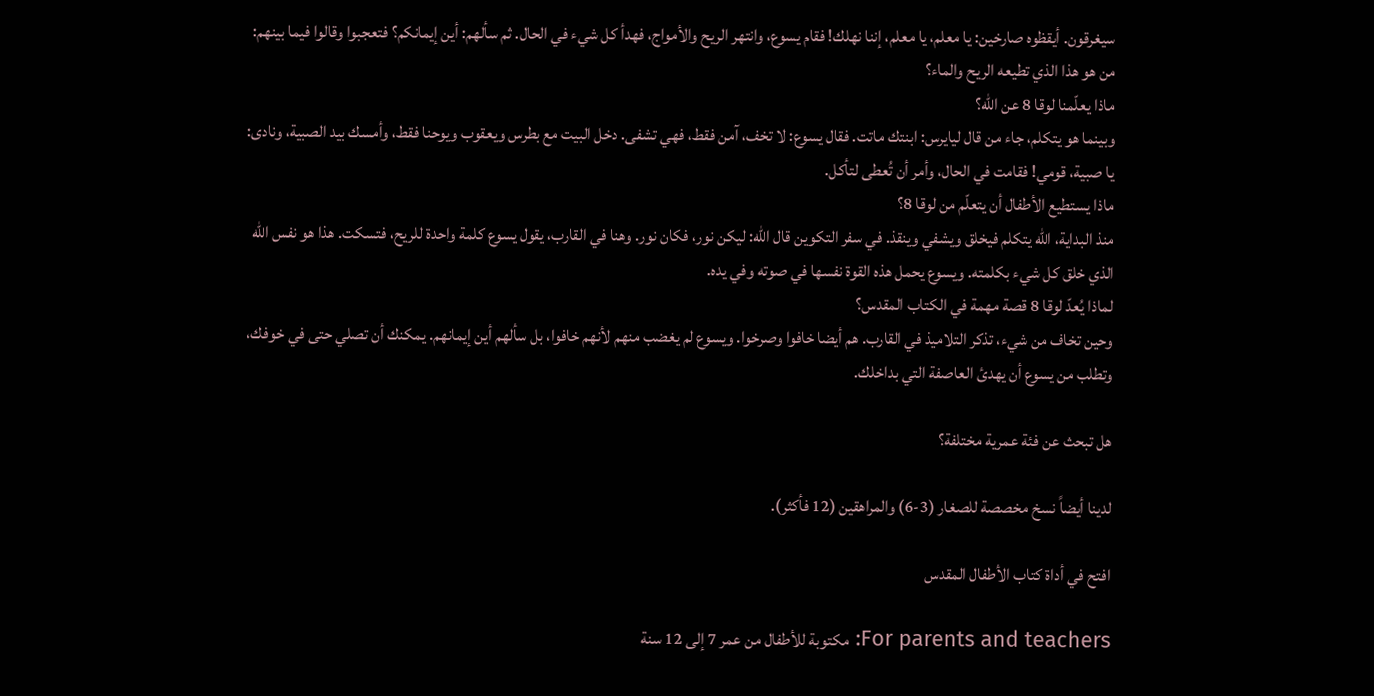سيغرقون. أيقظوه صارخين: يا معلم، يا معلم، إننا نهلك! فقام يسوع، وانتهر الريح والأمواج، فهدأ كل شيء في الحال. ثم سألهم: أين إيمانكم؟ فتعجبوا وقالوا فيما بينهم: من هو هذا الذي تطيعه الريح والماء؟
ماذا يعلّمنا لوقا 8 عن الله؟
وبينما هو يتكلم، جاء من قال ليايرس: ابنتك ماتت. فقال يسوع: لا تخف، آمن فقط، فهي تشفى. دخل البيت مع بطرس ويعقوب ويوحنا فقط، وأمسك بيد الصبية، ونادى: يا صبية، قومي! فقامت في الحال، وأمر أن تُعطى لتأكل.
ماذا يستطيع الأطفال أن يتعلّم من لوقا 8؟
منذ البداية، الله يتكلم فيخلق ويشفي وينقذ. في سفر التكوين قال الله: ليكن نور، فكان نور. وهنا في القارب، يقول يسوع كلمة واحدة للريح، فتسكت. هذا هو نفس الله الذي خلق كل شيء بكلمته. ويسوع يحمل هذه القوة نفسها في صوته وفي يده.
لماذا يُعدّ لوقا 8 قصة مهمة في الكتاب المقدس؟
وحين تخاف من شيء، تذكر التلاميذ في القارب. هم أيضا خافوا وصرخوا. ويسوع لم يغضب منهم لأنهم خافوا، بل سألهم أين إيمانهم. يمكنك أن تصلي حتى في خوفك، وتطلب من يسوع أن يهدئ العاصفة التي بداخلك.

هل تبحث عن فئة عمرية مختلفة؟

لدينا أيضاً نسخ مخصصة للصغار (3-6) والمراهقين (12 فأكثر).

افتح في أداة كتاب الأطفال المقدس

For parents and teachers: مكتوبة للأطفال من عمر 7 إلى 12 سنة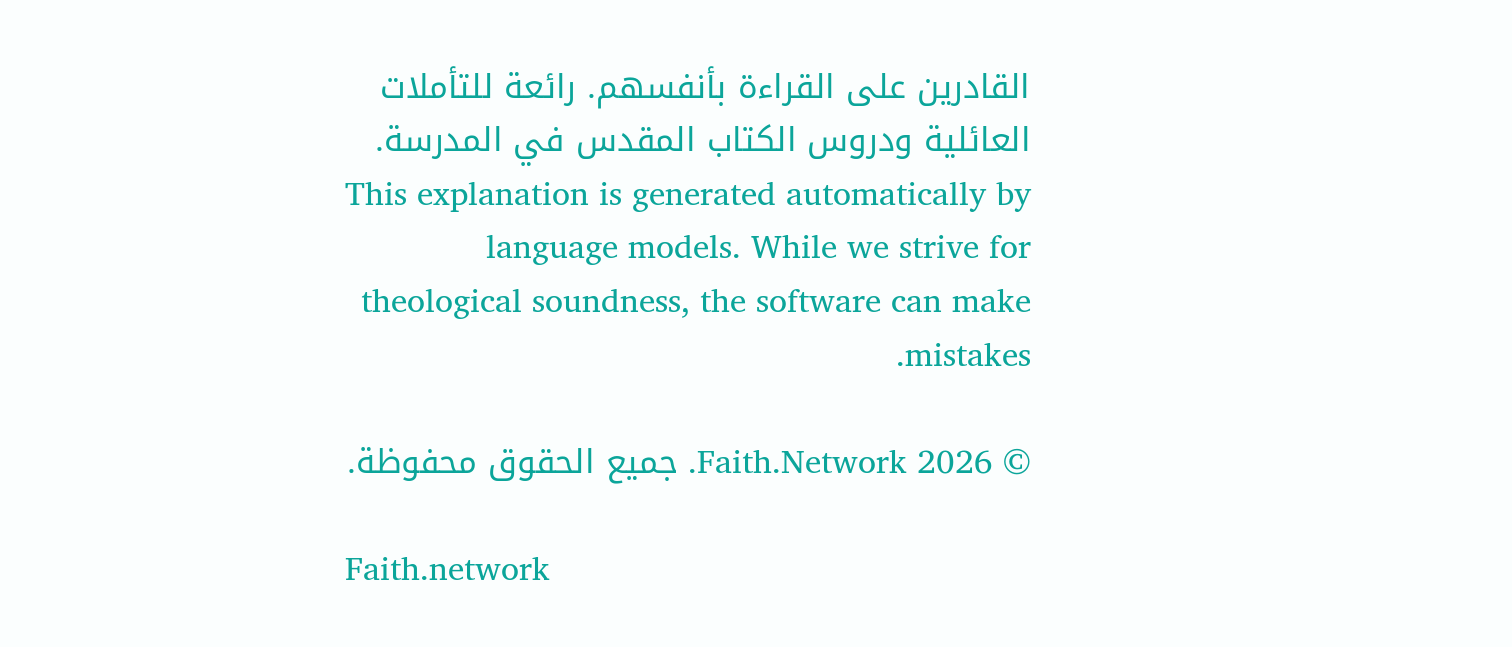القادرين على القراءة بأنفسهم. رائعة للتأملات العائلية ودروس الكتاب المقدس في المدرسة. This explanation is generated automatically by language models. While we strive for theological soundness, the software can make mistakes.

© 2026 Faith.Network. جميع الحقوق محفوظة.

Faith.network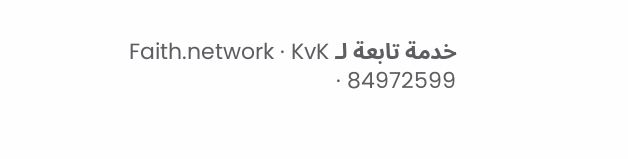خدمة تابعة لـ Faith.network · KvK 84972599 ·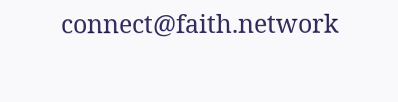connect@faith.network